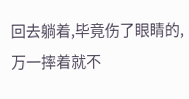回去躺着,毕竟伤了眼睛的,万一摔着就不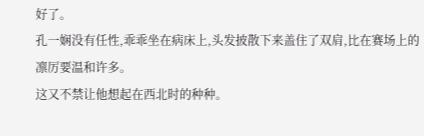好了。
孔一娴没有任性,乖乖坐在病床上,头发披散下来盖住了双肩,比在赛场上的凛厉要温和许多。
这又不禁让他想起在西北时的种种。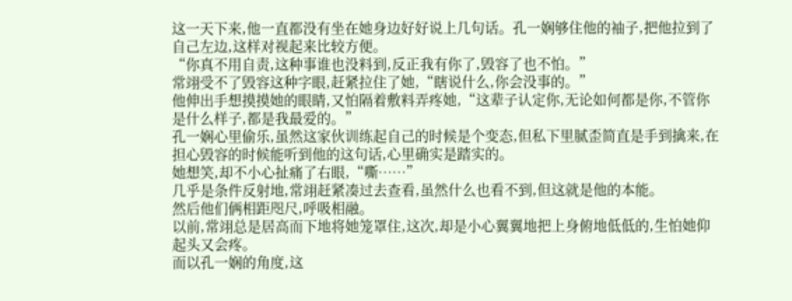这一天下来,他一直都没有坐在她身边好好说上几句话。孔一娴够住他的袖子,把他拉到了自己左边,这样对视起来比较方便。
“你真不用自责,这种事谁也没料到,反正我有你了,毁容了也不怕。”
常翊受不了毁容这种字眼,赶紧拉住了她,“瞎说什么,你会没事的。”
他伸出手想摸摸她的眼睛,又怕隔着敷料弄疼她,“这辈子认定你,无论如何都是你,不管你是什么样子,都是我最爱的。”
孔一娴心里偷乐,虽然这家伙训练起自己的时候是个变态,但私下里腻歪简直是手到擒来,在担心毁容的时候能听到他的这句话,心里确实是踏实的。
她想笑,却不小心扯痛了右眼,“嘶……”
几乎是条件反射地,常翊赶紧凑过去查看,虽然什么也看不到,但这就是他的本能。
然后他们俩相距咫尺,呼吸相融。
以前,常翊总是居高而下地将她笼罩住,这次,却是小心翼翼地把上身俯地低低的,生怕她仰起头又会疼。
而以孔一娴的角度,这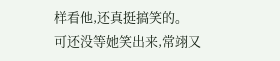样看他,还真挺搞笑的。
可还没等她笑出来,常翊又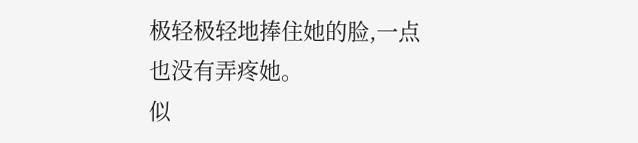极轻极轻地捧住她的脸,一点也没有弄疼她。
似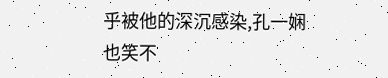乎被他的深沉感染,孔一娴也笑不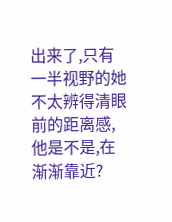出来了,只有一半视野的她不太辨得清眼前的距离感,他是不是,在渐渐靠近?